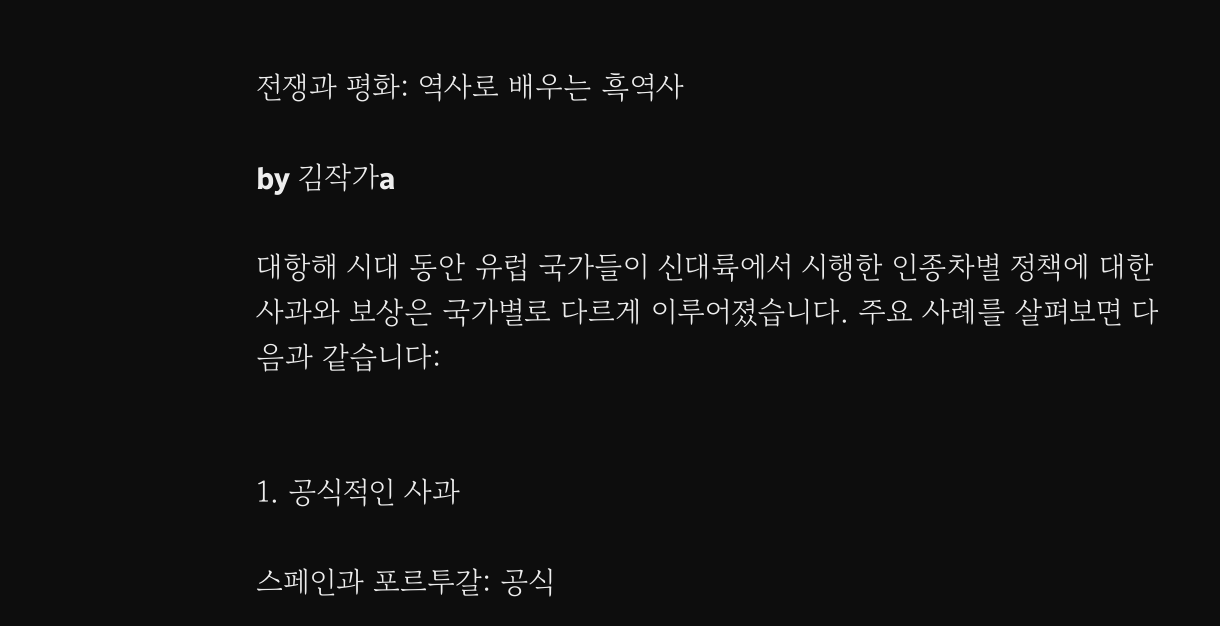전쟁과 평화: 역사로 배우는 흑역사

by 김작가a

대항해 시대 동안 유럽 국가들이 신대륙에서 시행한 인종차별 정책에 대한 사과와 보상은 국가별로 다르게 이루어졌습니다. 주요 사례를 살펴보면 다음과 같습니다:


1. 공식적인 사과

스페인과 포르투갈: 공식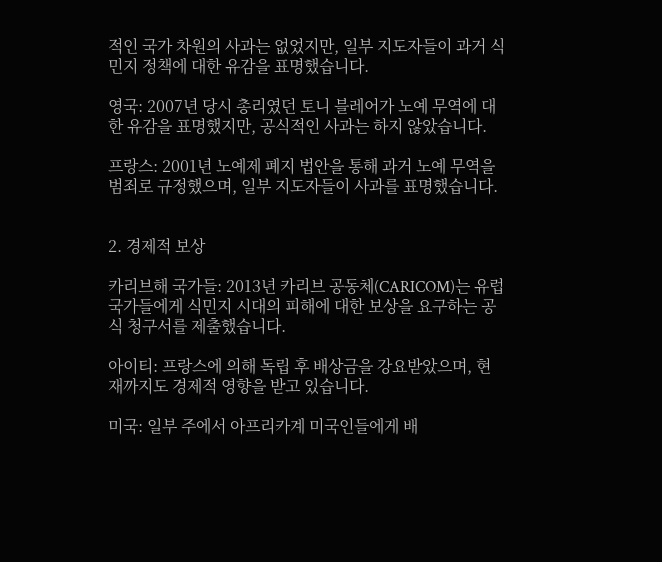적인 국가 차원의 사과는 없었지만, 일부 지도자들이 과거 식민지 정책에 대한 유감을 표명했습니다.

영국: 2007년 당시 총리였던 토니 블레어가 노예 무역에 대한 유감을 표명했지만, 공식적인 사과는 하지 않았습니다.

프랑스: 2001년 노예제 폐지 법안을 통해 과거 노예 무역을 범죄로 규정했으며, 일부 지도자들이 사과를 표명했습니다.


2. 경제적 보상

카리브해 국가들: 2013년 카리브 공동체(CARICOM)는 유럽 국가들에게 식민지 시대의 피해에 대한 보상을 요구하는 공식 청구서를 제출했습니다.

아이티: 프랑스에 의해 독립 후 배상금을 강요받았으며, 현재까지도 경제적 영향을 받고 있습니다.

미국: 일부 주에서 아프리카계 미국인들에게 배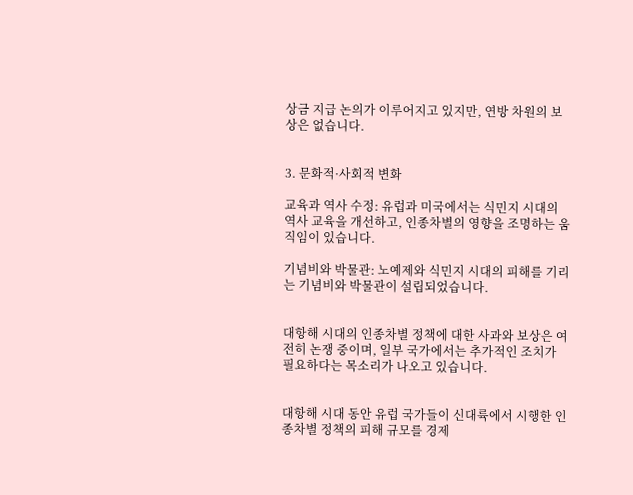상금 지급 논의가 이루어지고 있지만, 연방 차원의 보상은 없습니다.


3. 문화적·사회적 변화

교육과 역사 수정: 유럽과 미국에서는 식민지 시대의 역사 교육을 개선하고, 인종차별의 영향을 조명하는 움직임이 있습니다.

기념비와 박물관: 노예제와 식민지 시대의 피해를 기리는 기념비와 박물관이 설립되었습니다.


대항해 시대의 인종차별 정책에 대한 사과와 보상은 여전히 논쟁 중이며, 일부 국가에서는 추가적인 조치가 필요하다는 목소리가 나오고 있습니다.


대항해 시대 동안 유럽 국가들이 신대륙에서 시행한 인종차별 정책의 피해 규모를 경제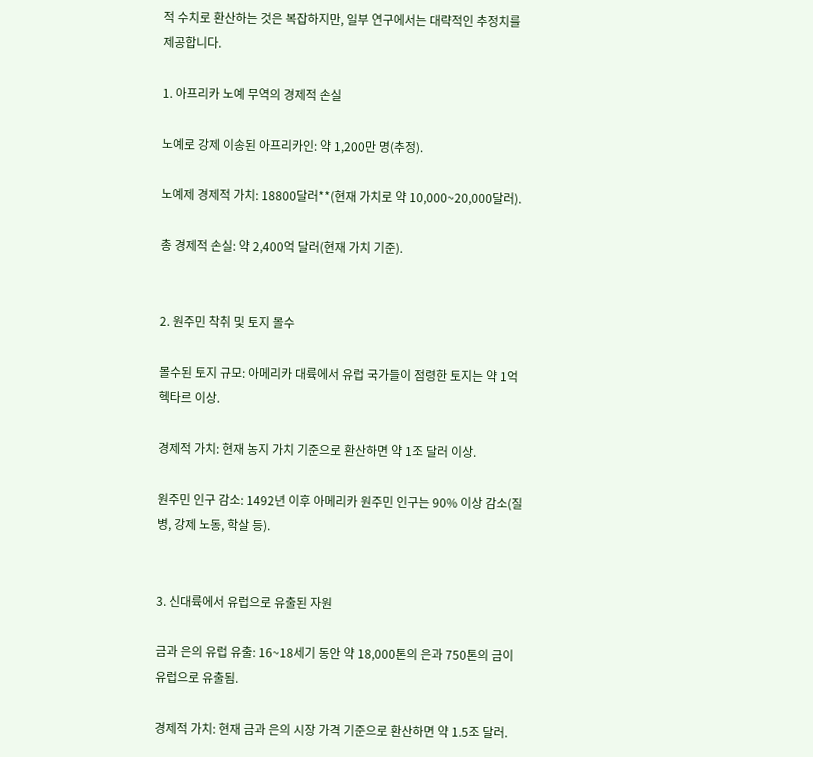적 수치로 환산하는 것은 복잡하지만, 일부 연구에서는 대략적인 추정치를 제공합니다.

1. 아프리카 노예 무역의 경제적 손실

노예로 강제 이송된 아프리카인: 약 1,200만 명(추정).

노예제 경제적 가치: 18800달러**(현재 가치로 약 10,000~20,000달러).

총 경제적 손실: 약 2,400억 달러(현재 가치 기준).


2. 원주민 착취 및 토지 몰수

몰수된 토지 규모: 아메리카 대륙에서 유럽 국가들이 점령한 토지는 약 1억 헥타르 이상.

경제적 가치: 현재 농지 가치 기준으로 환산하면 약 1조 달러 이상.

원주민 인구 감소: 1492년 이후 아메리카 원주민 인구는 90% 이상 감소(질병, 강제 노동, 학살 등).


3. 신대륙에서 유럽으로 유출된 자원

금과 은의 유럽 유출: 16~18세기 동안 약 18,000톤의 은과 750톤의 금이 유럽으로 유출됨.

경제적 가치: 현재 금과 은의 시장 가격 기준으로 환산하면 약 1.5조 달러.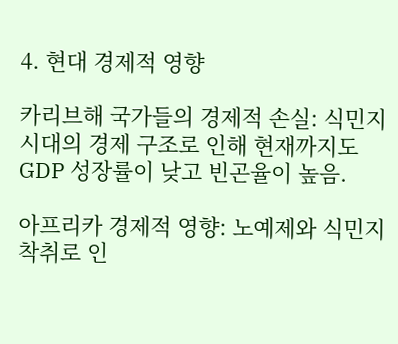4. 현대 경제적 영향

카리브해 국가들의 경제적 손실: 식민지 시대의 경제 구조로 인해 현재까지도 GDP 성장률이 낮고 빈곤율이 높음.

아프리카 경제적 영향: 노예제와 식민지 착취로 인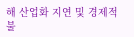해 산업화 지연 및 경제적 불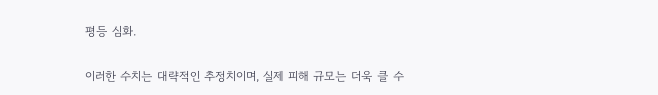평등 심화.


이러한 수치는 대략적인 추정치이며, 실제 피해 규모는 더욱 클 수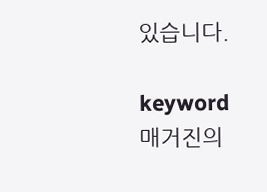있습니다.

keyword
매거진의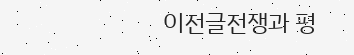이전글전쟁과 평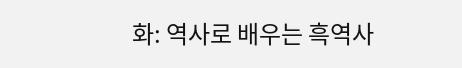화: 역사로 배우는 흑역사